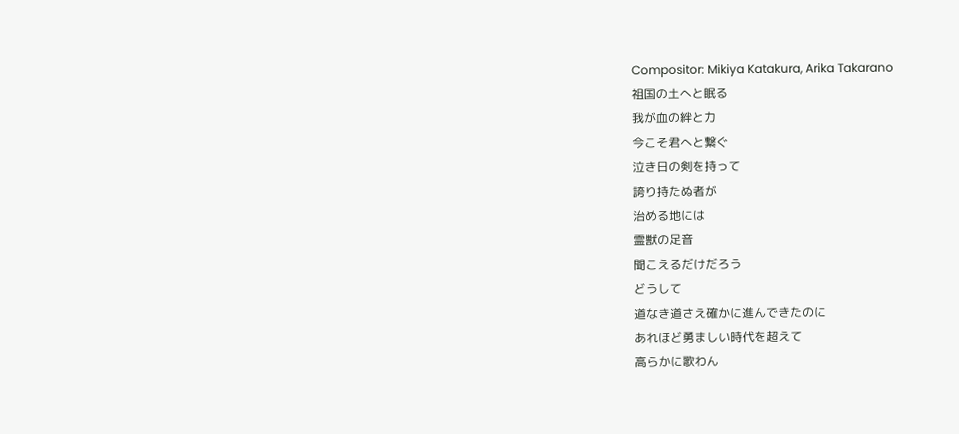Compositor: Mikiya Katakura, Arika Takarano
祖国の土へと眠る
我が血の絆と力
今こそ君へと繋ぐ
泣き日の剣を持って
誇り持たぬ者が
治める地には
霊獣の足音
聞こえるだけだろう
どうして
道なき道さえ確かに進んできたのに
あれほど勇ましい時代を超えて
高らかに歌わん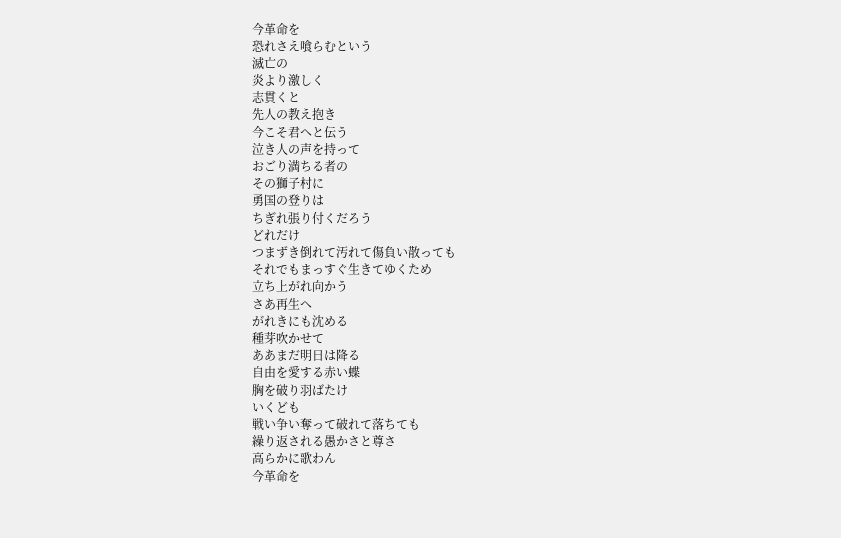今革命を
恐れさえ喰らむという
滅亡の
炎より激しく
志貫くと
先人の教え抱き
今こそ君へと伝う
泣き人の声を持って
おごり満ちる者の
その獅子村に
勇国の登りは
ちぎれ張り付くだろう
どれだけ
つまずき倒れて汚れて傷負い散っても
それでもまっすぐ生きてゆくため
立ち上がれ向かう
さあ再生へ
がれきにも沈める
種芽吹かせて
ああまだ明日は降る
自由を愛する赤い蝶
胸を破り羽ばたけ
いくども
戦い争い奪って破れて落ちても
繰り返される愚かさと尊さ
高らかに歌わん
今革命を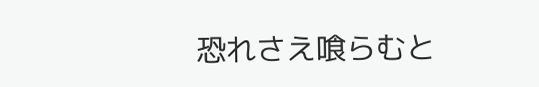恐れさえ喰らむと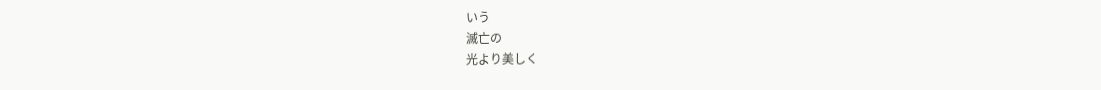いう
滅亡の
光より美しく